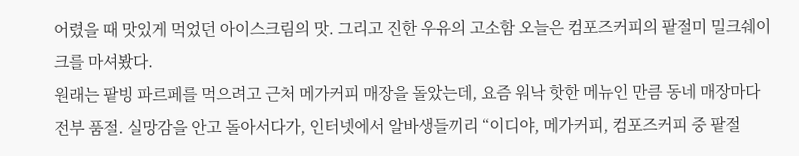어렸을 때 맛있게 먹었던 아이스크림의 맛. 그리고 진한 우유의 고소함 오늘은 컴포즈커피의 팥절미 밀크쉐이크를 마셔봤다.
원래는 팥빙 파르페를 먹으려고 근처 메가커피 매장을 돌았는데, 요즘 워낙 핫한 메뉴인 만큼 동네 매장마다 전부 품절. 실망감을 안고 돌아서다가, 인터넷에서 알바생들끼리 “이디야, 메가커피, 컴포즈커피 중 팥절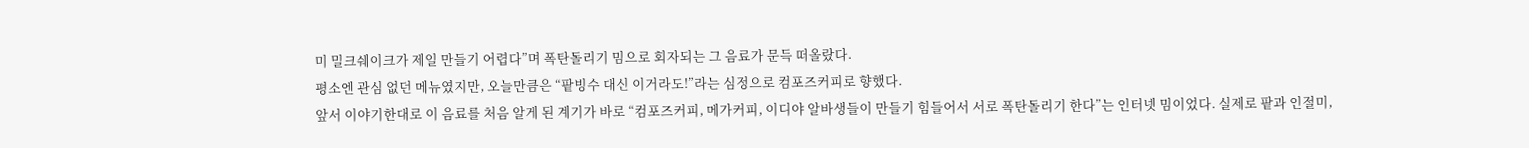미 밀크쉐이크가 제일 만들기 어렵다”며 폭탄돌리기 밈으로 회자되는 그 음료가 문득 떠올랐다.
평소엔 관심 없던 메뉴였지만, 오늘만큼은 “팥빙수 대신 이거라도!”라는 심정으로 컴포즈커피로 향했다.
앞서 이야기한대로 이 음료를 처음 알게 된 계기가 바로 “컴포즈커피, 메가커피, 이디야 알바생들이 만들기 힘들어서 서로 폭탄돌리기 한다”는 인터넷 밈이었다. 실제로 팥과 인절미,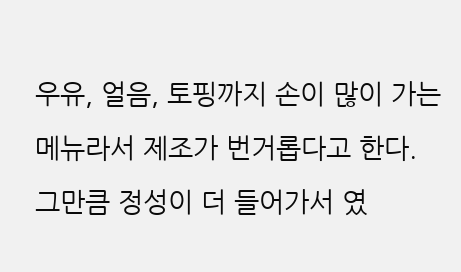우유, 얼음, 토핑까지 손이 많이 가는 메뉴라서 제조가 번거롭다고 한다.
그만큼 정성이 더 들어가서 였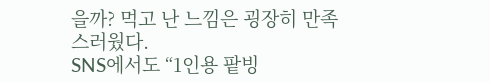을까? 먹고 난 느낌은 굉장히 만족스러웠다.
SNS에서도 “1인용 팥빙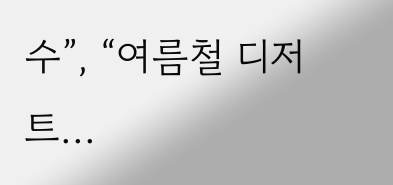수”, “여름철 디저트...